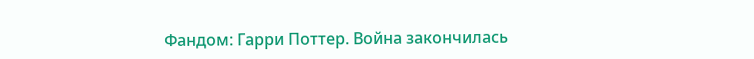Фандом: Гарри Поттер. Война закончилась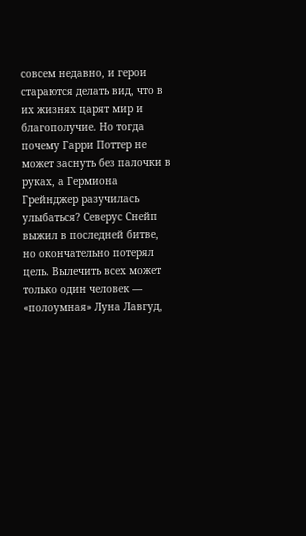совсем недавно, и герои стараются делать вид, что в их жизнях царят мир и благополучие. Но тогда почему Гарри Поттер не может заснуть без палочки в руках, а Гермиона Грейнджер разучилась улыбаться? Северус Снейп выжил в последней битве, но окончательно потерял цель. Вылечить всех может только один человек — «полоумная» Луна Лавгуд,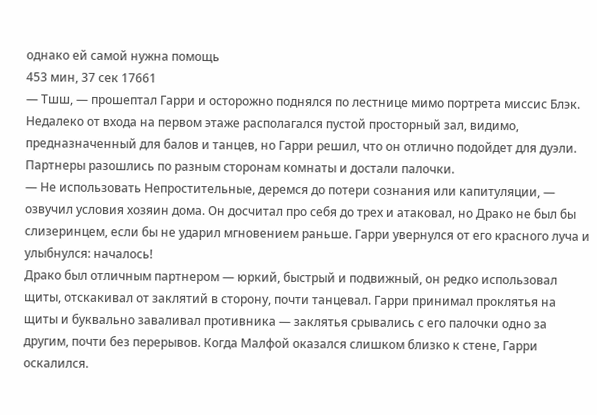однако ей самой нужна помощь
453 мин, 37 сек 17661
— Тшш, — прошептал Гарри и осторожно поднялся по лестнице мимо портрета миссис Блэк. Недалеко от входа на первом этаже располагался пустой просторный зал, видимо, предназначенный для балов и танцев, но Гарри решил, что он отлично подойдет для дуэли.
Партнеры разошлись по разным сторонам комнаты и достали палочки.
— Не использовать Непростительные, деремся до потери сознания или капитуляции, — озвучил условия хозяин дома. Он досчитал про себя до трех и атаковал, но Драко не был бы слизеринцем, если бы не ударил мгновением раньше. Гарри увернулся от его красного луча и улыбнулся: началось!
Драко был отличным партнером — юркий, быстрый и подвижный, он редко использовал щиты, отскакивал от заклятий в сторону, почти танцевал. Гарри принимал проклятья на щиты и буквально заваливал противника — заклятья срывались с его палочки одно за другим, почти без перерывов. Когда Малфой оказался слишком близко к стене, Гарри оскалился.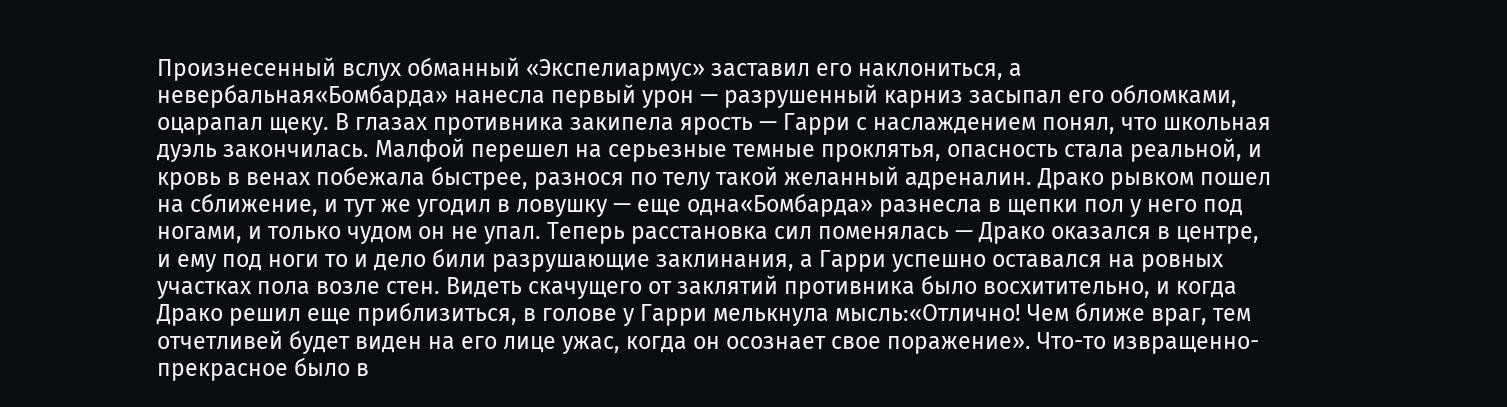Произнесенный вслух обманный «Экспелиармус» заставил его наклониться, а невербальная«Бомбарда» нанесла первый урон — разрушенный карниз засыпал его обломками, оцарапал щеку. В глазах противника закипела ярость — Гарри с наслаждением понял, что школьная дуэль закончилась. Малфой перешел на серьезные темные проклятья, опасность стала реальной, и кровь в венах побежала быстрее, разнося по телу такой желанный адреналин. Драко рывком пошел на сближение, и тут же угодил в ловушку — еще одна«Бомбарда» разнесла в щепки пол у него под ногами, и только чудом он не упал. Теперь расстановка сил поменялась — Драко оказался в центре, и ему под ноги то и дело били разрушающие заклинания, а Гарри успешно оставался на ровных участках пола возле стен. Видеть скачущего от заклятий противника было восхитительно, и когда Драко решил еще приблизиться, в голове у Гарри мелькнула мысль:«Отлично! Чем ближе враг, тем отчетливей будет виден на его лице ужас, когда он осознает свое поражение». Что-то извращенно-прекрасное было в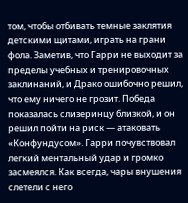том, чтобы отбивать темные заклятия детскими щитами, играть на грани фола. Заметив, что Гарри не выходит за пределы учебных и тренировочных заклинаний, и Драко ошибочно решил, что ему ничего не грозит. Победа показалась слизеринцу близкой, и он решил пойти на риск — атаковать «Конфундусом». Гарри почувствовал легкий ментальный удар и громко засмеялся. Как всегда, чары внушения слетели с него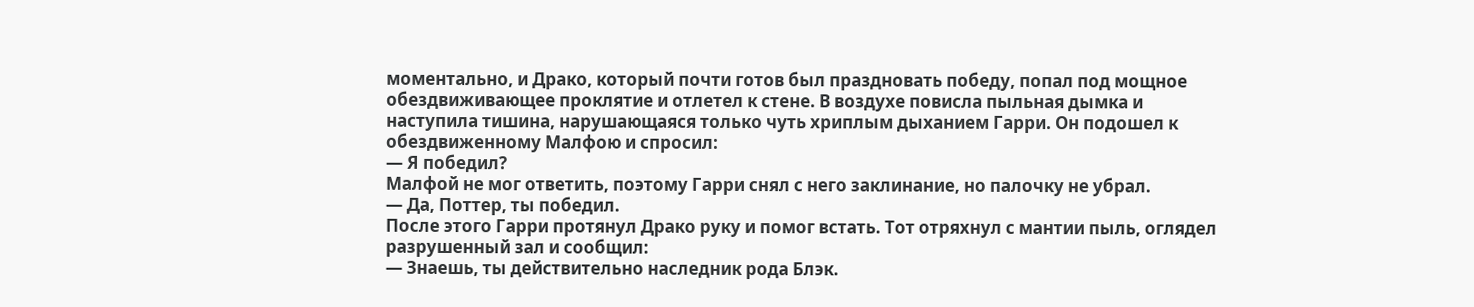моментально, и Драко, который почти готов был праздновать победу, попал под мощное обездвиживающее проклятие и отлетел к стене. В воздухе повисла пыльная дымка и наступила тишина, нарушающаяся только чуть хриплым дыханием Гарри. Он подошел к обездвиженному Малфою и спросил:
— Я победил?
Малфой не мог ответить, поэтому Гарри снял с него заклинание, но палочку не убрал.
— Да, Поттер, ты победил.
После этого Гарри протянул Драко руку и помог встать. Тот отряхнул с мантии пыль, оглядел разрушенный зал и сообщил:
— Знаешь, ты действительно наследник рода Блэк.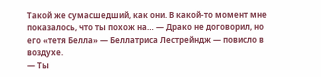Такой же сумасшедший, как они. В какой-то момент мне показалось, что ты похож на… — Драко не договорил, но его «тетя Белла» — Беллатриса Лестрейндж — повисло в воздухе.
— Ты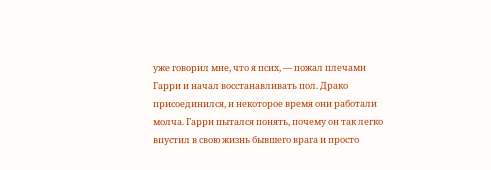уже говорил мне, что я псих, — пожал плечами Гарри и начал восстанавливать пол. Драко присоединился, и некоторое время они работали молча. Гарри пытался понять, почему он так легко впустил в свою жизнь бывшего врага и просто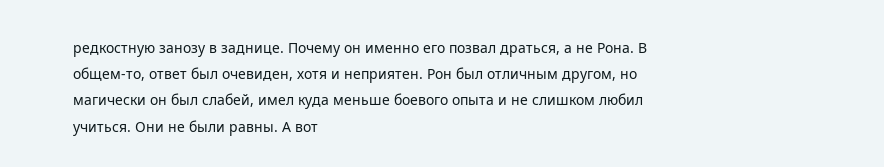редкостную занозу в заднице. Почему он именно его позвал драться, а не Рона. В общем-то, ответ был очевиден, хотя и неприятен. Рон был отличным другом, но магически он был слабей, имел куда меньше боевого опыта и не слишком любил учиться. Они не были равны. А вот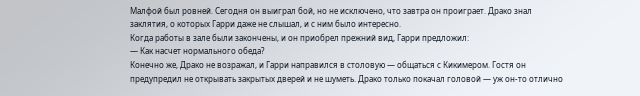Малфой был ровней. Сегодня он выиграл бой, но не исключено, что завтра он проиграет. Драко знал заклятия, о которых Гарри даже не слышал, и с ним было интересно.
Когда работы в зале были закончены, и он приобрел прежний вид, Гарри предложил:
— Как насчет нормального обеда?
Конечно же, Драко не возражал, и Гарри направился в столовую — общаться с Кикимером. Гостя он предупредил не открывать закрытых дверей и не шуметь. Драко только покачал головой — уж он-то отлично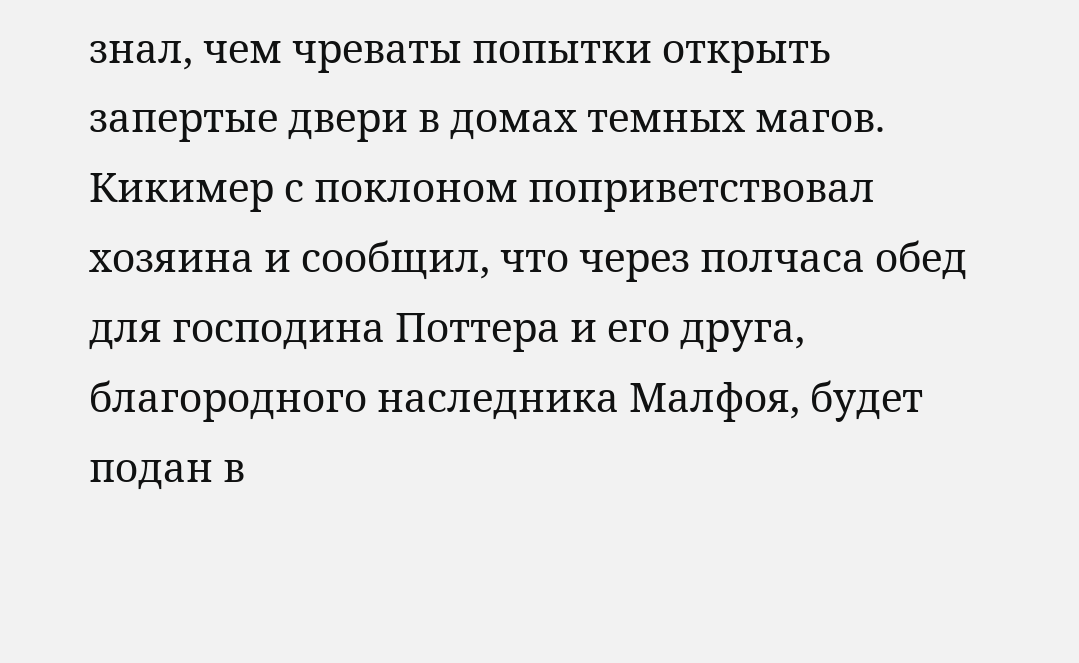знал, чем чреваты попытки открыть запертые двери в домах темных магов.
Кикимер с поклоном поприветствовал хозяина и сообщил, что через полчаса обед для господина Поттера и его друга, благородного наследника Малфоя, будет подан в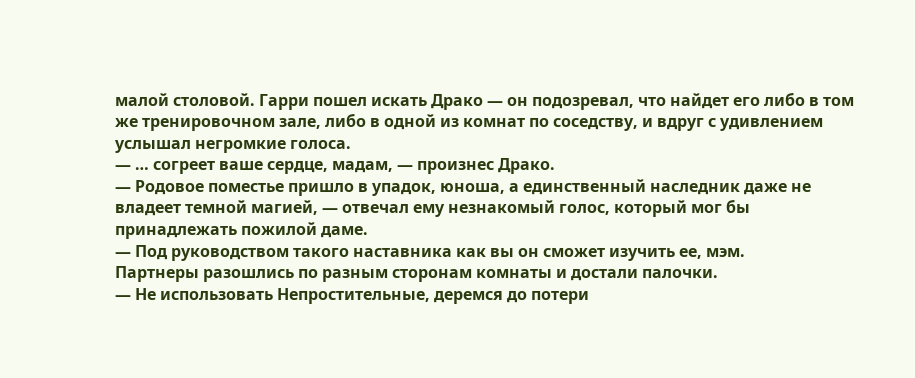малой столовой. Гарри пошел искать Драко — он подозревал, что найдет его либо в том же тренировочном зале, либо в одной из комнат по соседству, и вдруг с удивлением услышал негромкие голоса.
— … согреет ваше сердце, мадам, — произнес Драко.
— Родовое поместье пришло в упадок, юноша, а единственный наследник даже не владеет темной магией, — отвечал ему незнакомый голос, который мог бы принадлежать пожилой даме.
— Под руководством такого наставника как вы он сможет изучить ее, мэм.
Партнеры разошлись по разным сторонам комнаты и достали палочки.
— Не использовать Непростительные, деремся до потери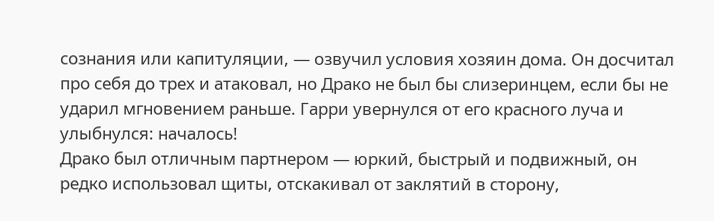сознания или капитуляции, — озвучил условия хозяин дома. Он досчитал про себя до трех и атаковал, но Драко не был бы слизеринцем, если бы не ударил мгновением раньше. Гарри увернулся от его красного луча и улыбнулся: началось!
Драко был отличным партнером — юркий, быстрый и подвижный, он редко использовал щиты, отскакивал от заклятий в сторону,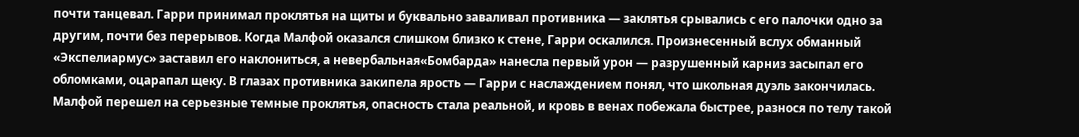почти танцевал. Гарри принимал проклятья на щиты и буквально заваливал противника — заклятья срывались с его палочки одно за другим, почти без перерывов. Когда Малфой оказался слишком близко к стене, Гарри оскалился. Произнесенный вслух обманный «Экспелиармус» заставил его наклониться, а невербальная«Бомбарда» нанесла первый урон — разрушенный карниз засыпал его обломками, оцарапал щеку. В глазах противника закипела ярость — Гарри с наслаждением понял, что школьная дуэль закончилась. Малфой перешел на серьезные темные проклятья, опасность стала реальной, и кровь в венах побежала быстрее, разнося по телу такой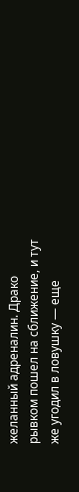желанный адреналин. Драко рывком пошел на сближение, и тут же угодил в ловушку — еще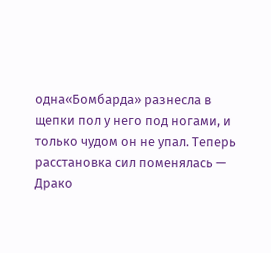одна«Бомбарда» разнесла в щепки пол у него под ногами, и только чудом он не упал. Теперь расстановка сил поменялась — Драко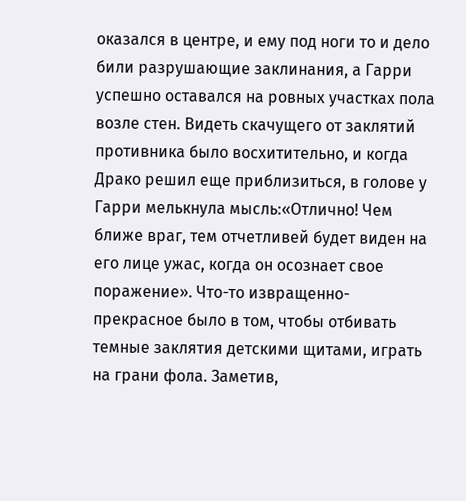оказался в центре, и ему под ноги то и дело били разрушающие заклинания, а Гарри успешно оставался на ровных участках пола возле стен. Видеть скачущего от заклятий противника было восхитительно, и когда Драко решил еще приблизиться, в голове у Гарри мелькнула мысль:«Отлично! Чем ближе враг, тем отчетливей будет виден на его лице ужас, когда он осознает свое поражение». Что-то извращенно-прекрасное было в том, чтобы отбивать темные заклятия детскими щитами, играть на грани фола. Заметив,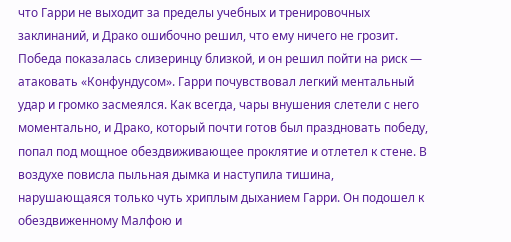что Гарри не выходит за пределы учебных и тренировочных заклинаний, и Драко ошибочно решил, что ему ничего не грозит. Победа показалась слизеринцу близкой, и он решил пойти на риск — атаковать «Конфундусом». Гарри почувствовал легкий ментальный удар и громко засмеялся. Как всегда, чары внушения слетели с него моментально, и Драко, который почти готов был праздновать победу, попал под мощное обездвиживающее проклятие и отлетел к стене. В воздухе повисла пыльная дымка и наступила тишина, нарушающаяся только чуть хриплым дыханием Гарри. Он подошел к обездвиженному Малфою и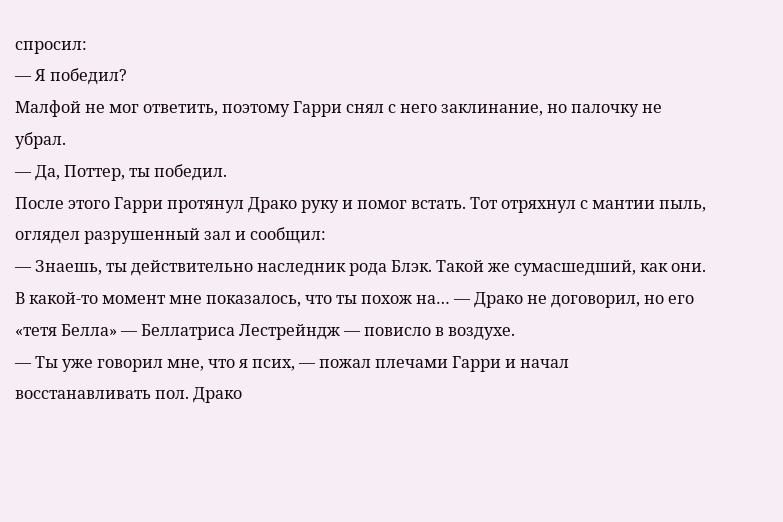спросил:
— Я победил?
Малфой не мог ответить, поэтому Гарри снял с него заклинание, но палочку не убрал.
— Да, Поттер, ты победил.
После этого Гарри протянул Драко руку и помог встать. Тот отряхнул с мантии пыль, оглядел разрушенный зал и сообщил:
— Знаешь, ты действительно наследник рода Блэк. Такой же сумасшедший, как они. В какой-то момент мне показалось, что ты похож на… — Драко не договорил, но его «тетя Белла» — Беллатриса Лестрейндж — повисло в воздухе.
— Ты уже говорил мне, что я псих, — пожал плечами Гарри и начал восстанавливать пол. Драко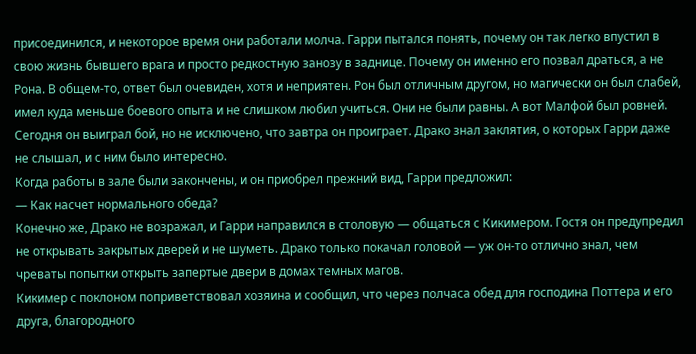присоединился, и некоторое время они работали молча. Гарри пытался понять, почему он так легко впустил в свою жизнь бывшего врага и просто редкостную занозу в заднице. Почему он именно его позвал драться, а не Рона. В общем-то, ответ был очевиден, хотя и неприятен. Рон был отличным другом, но магически он был слабей, имел куда меньше боевого опыта и не слишком любил учиться. Они не были равны. А вот Малфой был ровней. Сегодня он выиграл бой, но не исключено, что завтра он проиграет. Драко знал заклятия, о которых Гарри даже не слышал, и с ним было интересно.
Когда работы в зале были закончены, и он приобрел прежний вид, Гарри предложил:
— Как насчет нормального обеда?
Конечно же, Драко не возражал, и Гарри направился в столовую — общаться с Кикимером. Гостя он предупредил не открывать закрытых дверей и не шуметь. Драко только покачал головой — уж он-то отлично знал, чем чреваты попытки открыть запертые двери в домах темных магов.
Кикимер с поклоном поприветствовал хозяина и сообщил, что через полчаса обед для господина Поттера и его друга, благородного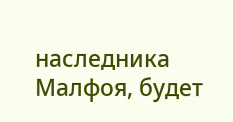наследника Малфоя, будет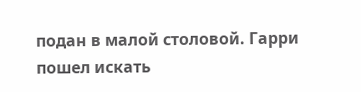подан в малой столовой. Гарри пошел искать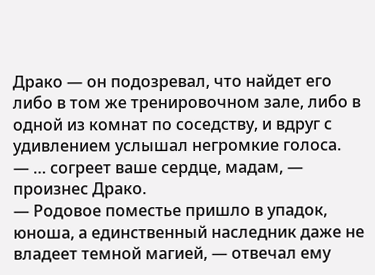Драко — он подозревал, что найдет его либо в том же тренировочном зале, либо в одной из комнат по соседству, и вдруг с удивлением услышал негромкие голоса.
— … согреет ваше сердце, мадам, — произнес Драко.
— Родовое поместье пришло в упадок, юноша, а единственный наследник даже не владеет темной магией, — отвечал ему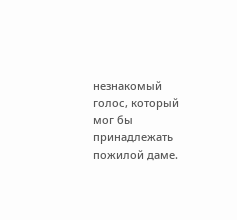незнакомый голос, который мог бы принадлежать пожилой даме.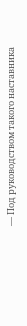— Под руководством такого наставника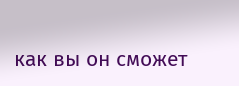как вы он сможет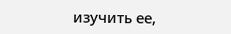изучить ее,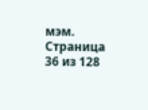мэм.
Страница 36 из 128